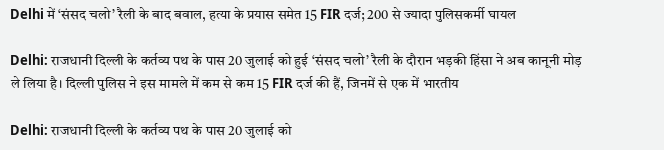Delhi में ‘संसद चलो’ रैली के बाद बवाल, हत्या के प्रयास समेत 15 FIR दर्ज; 200 से ज्यादा पुलिसकर्मी घायल

Delhi: राजधानी दिल्ली के कर्तव्य पथ के पास 20 जुलाई को हुई ‘संसद चलो’ रैली के दौरान भड़की हिंसा ने अब कानूनी मोड़ ले लिया है। दिल्ली पुलिस ने इस मामले में कम से कम 15 FIR दर्ज की हैं, जिनमें से एक में भारतीय

Delhi: राजधानी दिल्ली के कर्तव्य पथ के पास 20 जुलाई को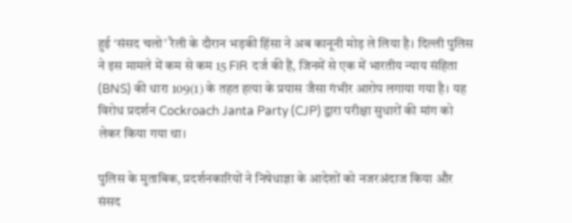हुई ‘संसद चलो’ रैली के दौरान भड़की हिंसा ने अब कानूनी मोड़ ले लिया है। दिल्ली पुलिस ने इस मामले में कम से कम 15 FIR दर्ज की हैं, जिनमें से एक में भारतीय न्याय संहिता (BNS) की धारा 109(1) के तहत हत्या के प्रयास जैसा गंभीर आरोप लगाया गया है। यह विरोध प्रदर्शन Cockroach Janta Party (CJP) द्वारा परीक्षा सुधारों की मांग को लेकर किया गया था।

पुलिस के मुताबिक, प्रदर्शनकारियों ने निषेधाज्ञा के आदेशों को नजरअंदाज किया और संसद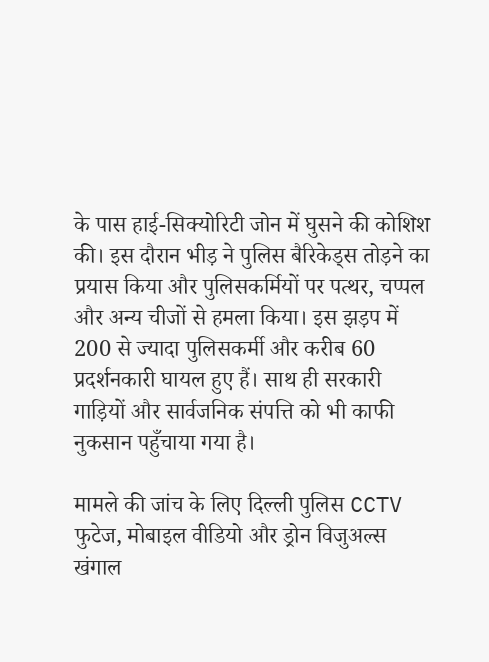के पास हाई-सिक्योरिटी जोन में घुसने की कोशिश की। इस दौरान भीड़ ने पुलिस बैरिकेड्स तोड़ने का प्रयास किया और पुलिसकर्मियों पर पत्थर, चप्पल और अन्य चीजों से हमला किया। इस झड़प में 200 से ज्यादा पुलिसकर्मी और करीब 60 प्रदर्शनकारी घायल हुए हैं। साथ ही सरकारी गाड़ियों और सार्वजनिक संपत्ति को भी काफी नुकसान पहुँचाया गया है।

मामले की जांच के लिए दिल्ली पुलिस CCTV फुटेज, मोबाइल वीडियो और ड्रोन विजुअल्स खंगाल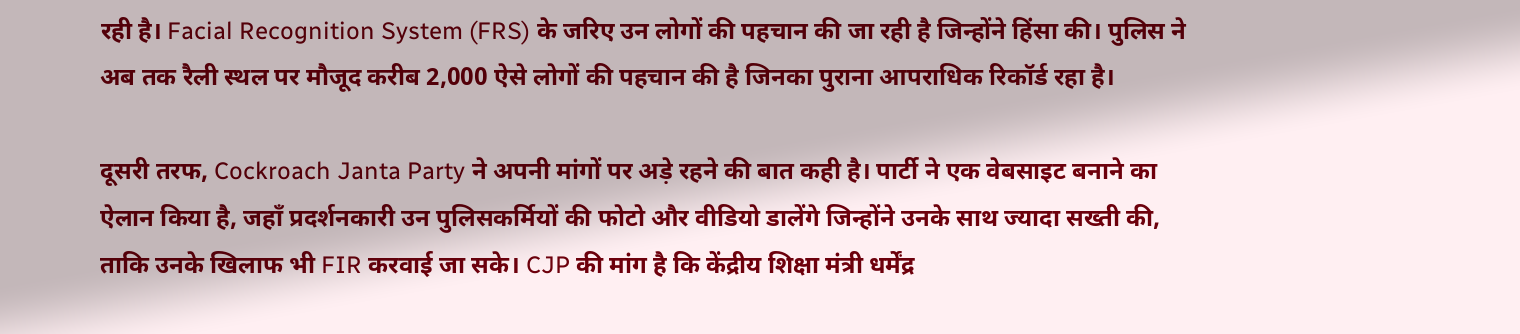रही है। Facial Recognition System (FRS) के जरिए उन लोगों की पहचान की जा रही है जिन्होंने हिंसा की। पुलिस ने अब तक रैली स्थल पर मौजूद करीब 2,000 ऐसे लोगों की पहचान की है जिनका पुराना आपराधिक रिकॉर्ड रहा है।

दूसरी तरफ, Cockroach Janta Party ने अपनी मांगों पर अड़े रहने की बात कही है। पार्टी ने एक वेबसाइट बनाने का ऐलान किया है, जहाँ प्रदर्शनकारी उन पुलिसकर्मियों की फोटो और वीडियो डालेंगे जिन्होंने उनके साथ ज्यादा सख्ती की, ताकि उनके खिलाफ भी FIR करवाई जा सके। CJP की मांग है कि केंद्रीय शिक्षा मंत्री धर्मेंद्र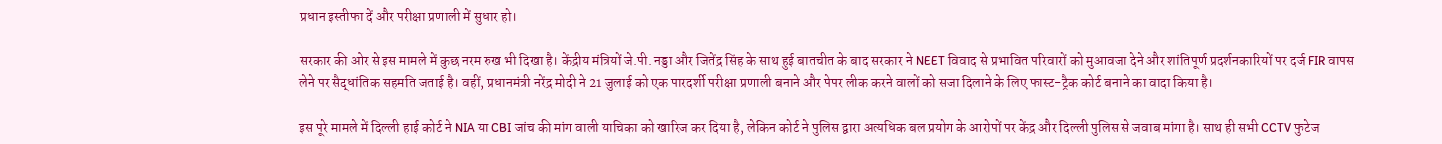प्रधान इस्तीफा दें और परीक्षा प्रणाली में सुधार हो।

सरकार की ओर से इस मामले में कुछ नरम रुख भी दिखा है। केंद्रीय मंत्रियों जे.पी. नड्डा और जितेंद्र सिंह के साथ हुई बातचीत के बाद सरकार ने NEET विवाद से प्रभावित परिवारों को मुआवजा देने और शांतिपूर्ण प्रदर्शनकारियों पर दर्ज FIR वापस लेने पर सैद्धांतिक सहमति जताई है। वहीं, प्रधानमंत्री नरेंद्र मोदी ने 21 जुलाई को एक पारदर्शी परीक्षा प्रणाली बनाने और पेपर लीक करने वालों को सजा दिलाने के लिए फास्ट-ट्रैक कोर्ट बनाने का वादा किया है।

इस पूरे मामले में दिल्ली हाई कोर्ट ने NIA या CBI जांच की मांग वाली याचिका को खारिज कर दिया है, लेकिन कोर्ट ने पुलिस द्वारा अत्यधिक बल प्रयोग के आरोपों पर केंद्र और दिल्ली पुलिस से जवाब मांगा है। साथ ही सभी CCTV फुटेज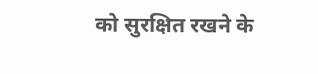को सुरक्षित रखने के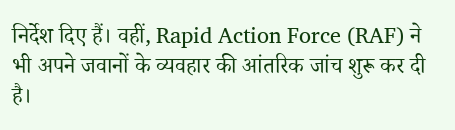निर्देश दिए हैं। वहीं, Rapid Action Force (RAF) ने भी अपने जवानों के व्यवहार की आंतरिक जांच शुरू कर दी है।